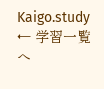Kaigo.study
← 学習一覧へ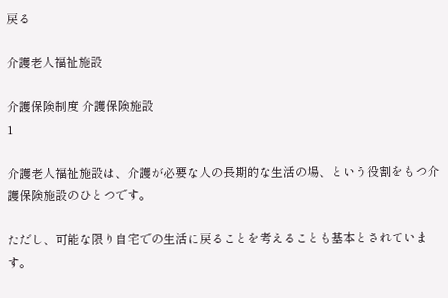戻る

介護老人福祉施設

介護保険制度 介護保険施設
1

介護老人福祉施設は、介護が必要な人の長期的な生活の場、という役割をもつ介護保険施設のひとつです。

ただし、可能な限り自宅での生活に戻ることを考えることも基本とされています。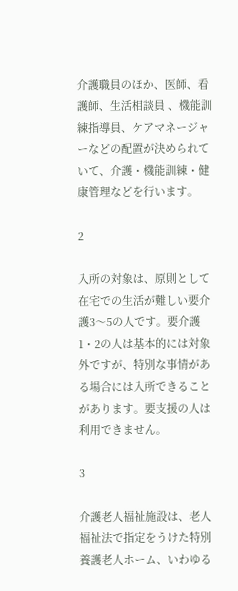介護職員のほか、医師、看護師、生活相談員 、機能訓練指導員、ケアマネージャーなどの配置が決められていて、介護・機能訓練・健康管理などを行います。

2

入所の対象は、原則として在宅での生活が難しい要介護3〜5の人です。要介護1・2の人は基本的には対象外ですが、特別な事情がある場合には入所できることがあります。要支援の人は利用できません。

3

介護老人福祉施設は、老人福祉法で指定をうけた特別養護老人ホーム、いわゆる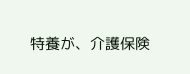特養が、介護保険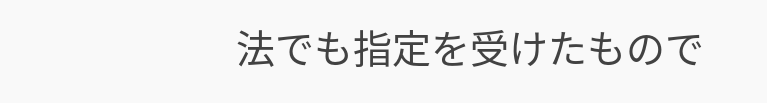法でも指定を受けたもので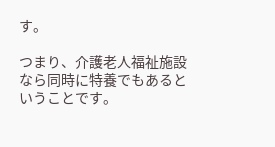す。

つまり、介護老人福祉施設なら同時に特養でもあるということです。